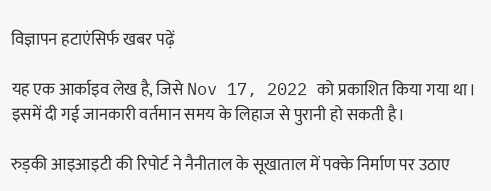विज्ञापन हटाएंसिर्फ खबर पढ़ें

यह एक आर्काइव लेख है, जिसे Nov 17, 2022 को प्रकाशित किया गया था। इसमें दी गई जानकारी वर्तमान समय के लिहाज से पुरानी हो सकती है।

रुड़की आइआइटी की रिपोर्ट ने नैनीताल के सूखाताल में पक्के निर्माण पर उठाए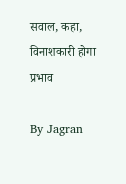सवाल, कहा, विनाशकारी होगा प्रभाव

By Jagran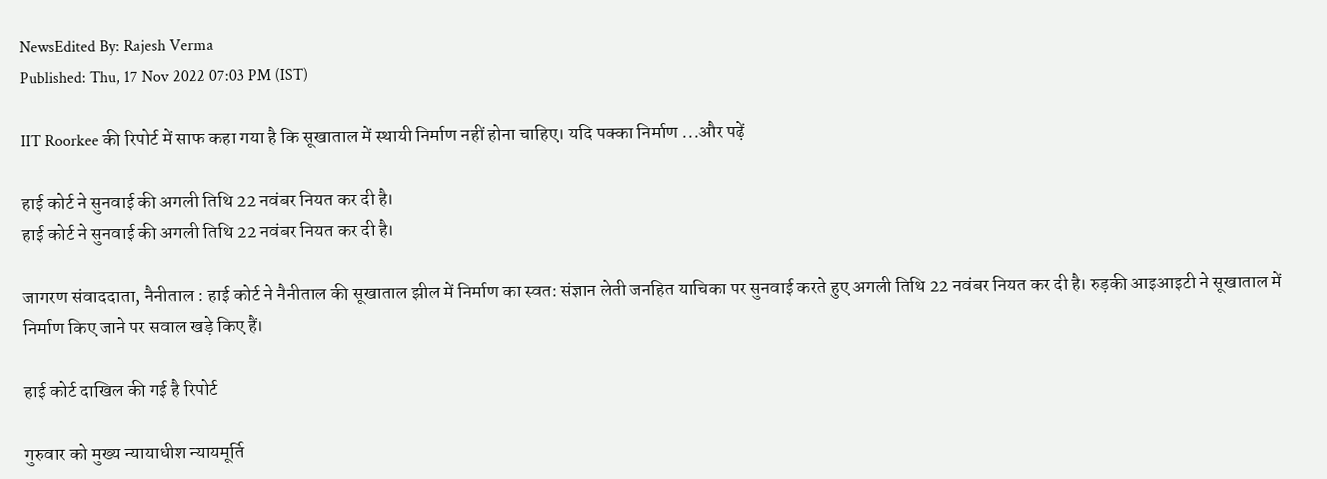NewsEdited By: Rajesh Verma
Published: Thu, 17 Nov 2022 07:03 PM (IST)

IIT Roorkee की रिपोर्ट में साफ कहा गया है कि सूखाताल में स्थायी निर्माण नहीं होना चाहिए। यदि पक्का निर्माण ...और पढ़ें

हाई कोर्ट ने सुनवाई की अगली तिथि 22 नवंबर नियत कर दी है।
हाई कोर्ट ने सुनवाई की अगली तिथि 22 नवंबर नियत कर दी है।

जागरण संवाददाता, नैनीताल : हाई कोर्ट ने नैनीताल की सूखाताल झील में निर्माण का स्वत: संज्ञान लेती जनहित याचिका पर सुनवाई करते हुए अगली तिथि 22 नवंबर नियत कर दी है। रुड़की आइआइटी ने सूखाताल में निर्माण किए जाने पर सवाल खड़े किए हैं।

हाई कोर्ट दाखिल की गई है रिपोर्ट

गुरुवार को मुख्य न्यायाधीश न्यायमूर्ति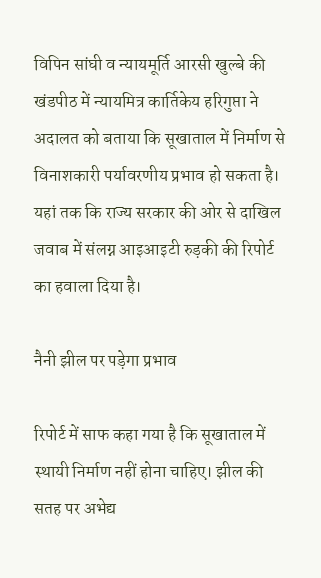विपिन सांघी व न्यायमूर्ति आरसी खुल्बे की खंडपीठ में न्यायमित्र कार्तिकेय हरिगुप्ता ने अदालत को बताया कि सूखाताल में निर्माण से विनाशकारी पर्यावरणीय प्रभाव हो सकता है। यहां तक कि राज्य सरकार की ओर से दाखिल जवाब में संलग्न आइआइटी रुड़की की रिपोर्ट का हवाला दिया है।

नैनी झील पर पड़ेगा प्रभाव

रिपोर्ट में साफ कहा गया है कि सूखाताल में स्थायी निर्माण नहीं होना चाहिए। झील की सतह पर अभेद्य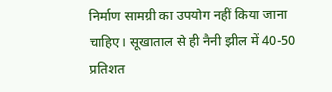निर्माण सामग्री का उपयोग नहीं किया जाना चाहिए। सूखाताल से ही नैनी झील में 40-50 प्रतिशत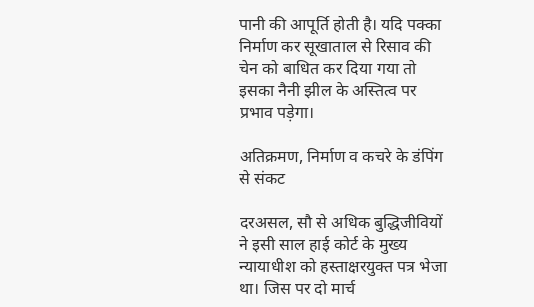पानी की आपूर्ति होती है। यदि पक्का निर्माण कर सूखाताल से रिसाव की चेन को बाधित कर दिया गया तो इसका नैनी झील के अस्तित्व पर प्रभाव पड़ेगा।

अतिक्रमण, निर्माण व कचरे के डंपिंग से संकट

दरअसल, सौ से अधिक बुद्धिजीवियों ने इसी साल हाई कोर्ट के मुख्य न्यायाधीश को हस्ताक्षरयुक्त पत्र भेजा था। जिस पर दो मार्च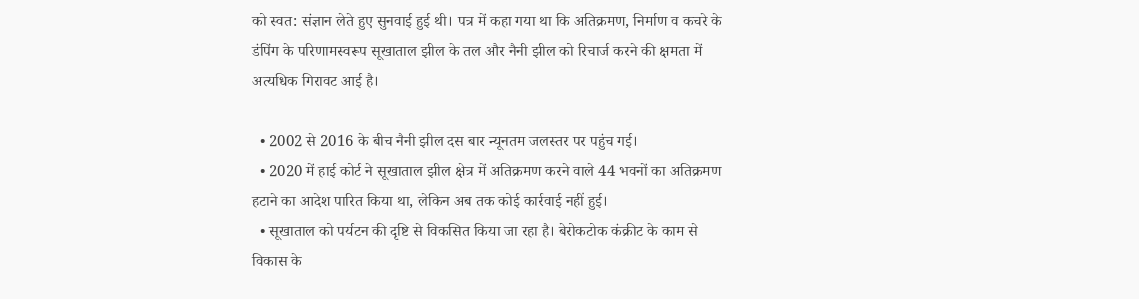को स्वत: संज्ञान लेते हुए सुनवाई हुई थी। पत्र में कहा गया था कि अतिक्रमण, निर्माण व कचरे के डंपिंग के परिणामस्वरूप सूखाताल झील के तल और नैनी झील को रिचार्ज करने की क्षमता में अत्यधिक गिरावट आई है।

  • 2002 से 2016 के बीच नैनी झील दस बार न्यूनतम जलस्तर पर पहुंच गई।
  • 2020 में हाई कोर्ट ने सूखाताल झील क्षेत्र में अतिक्रमण करने वाले 44 भवनों का अतिक्रमण हटाने का आदेश पारित किया था, लेकिन अब तक कोई कार्रवाई नहीं हुई।
  • सूखाताल को पर्यटन की दृष्टि से विकसित किया जा रहा है। बेरोकटोक कंक्रीट के काम से विकास के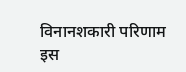विनानशकारी परिणाम इस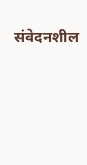संवेदनशील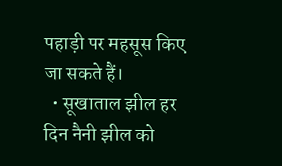पहाड़ी पर महसूस किए जा सकते हैं।
  • सूखाताल झील हर दिन नैनी झील को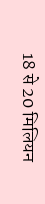18 से 20 मिलियन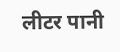लीटर पानी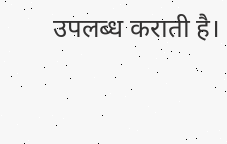उपलब्ध कराती है।